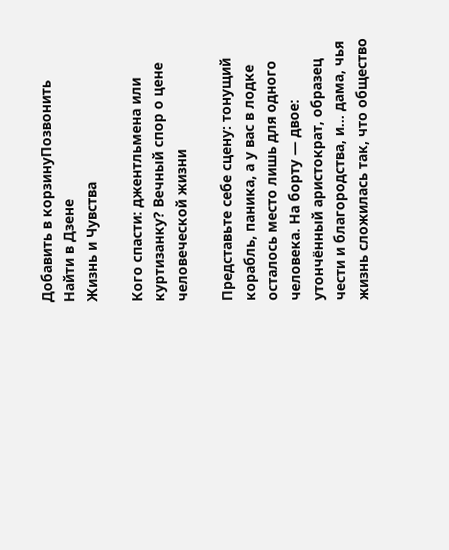Добавить в корзинуПозвонить
Найти в Дзене
Жизнь и Чувства

Кого спасти: джентльмена или куртизанку? Вечный спор о цене человеческой жизни

Представьте себе сцену: тонущий корабль, паника, а у вас в лодке осталось место лишь для одного человека. На борту — двое: утончённый аристократ, образец чести и благородства, и… дама, чья жизнь сложилась так, что общество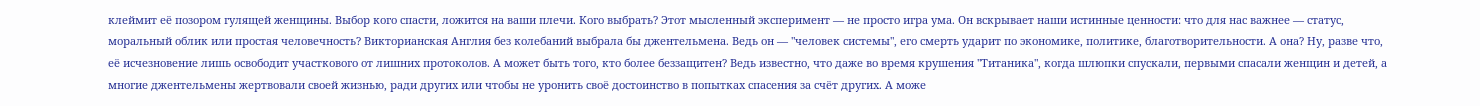клеймит её позором гулящей женщины. Выбор кого спасти, ложится на ваши плечи. Кого выбрать? Этот мысленный эксперимент — не просто игра ума. Он вскрывает наши истинные ценности: что для нас важнее — статус, моральный облик или простая человечность? Викторианская Англия без колебаний выбрала бы джентельмена. Ведь он — "человек системы", его смерть ударит по экономике, политике, благотворительности. А она? Ну, разве что, её исчезновение лишь освободит участкового от лишних протоколов. А может быть того, кто более беззащитен? Ведь известно, что даже во время крушения "Титаника", когда шлюпки спускали, первыми спасали женщин и детей, а многие джентельмены жертвовали своей жизнью, ради других или чтобы не уронить своё достоинство в попытках спасения за счёт других. А може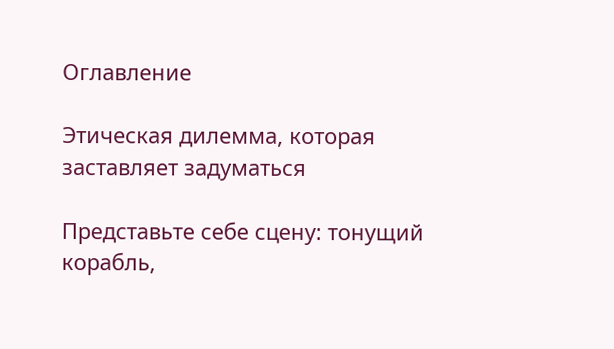Оглавление

Этическая дилемма, которая заставляет задуматься

Представьте себе сцену: тонущий корабль,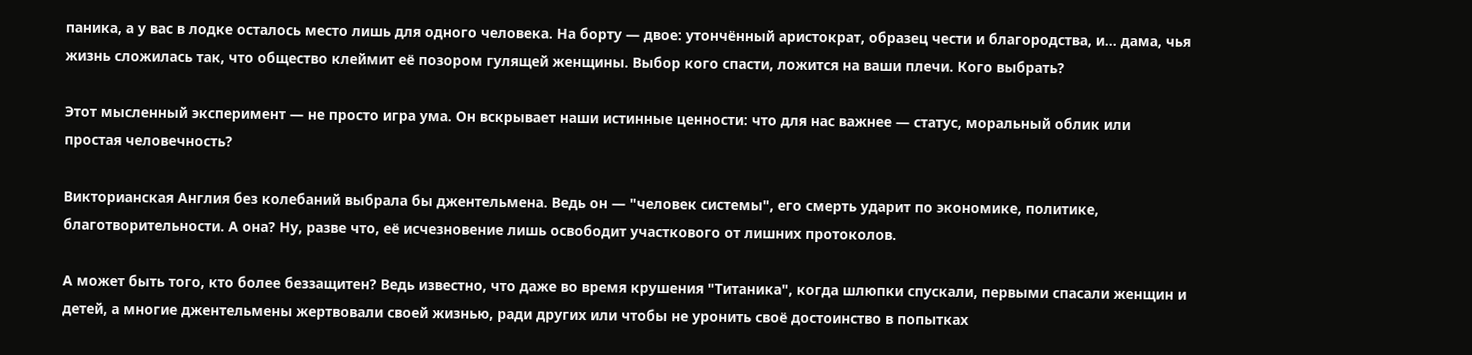паника, а у вас в лодке осталось место лишь для одного человека. На борту — двое: утончённый аристократ, образец чести и благородства, и… дама, чья жизнь сложилась так, что общество клеймит её позором гулящей женщины. Выбор кого спасти, ложится на ваши плечи. Кого выбрать?

Этот мысленный эксперимент — не просто игра ума. Он вскрывает наши истинные ценности: что для нас важнее — статус, моральный облик или простая человечность?

Викторианская Англия без колебаний выбрала бы джентельмена. Ведь он — "человек системы", его смерть ударит по экономике, политике, благотворительности. А она? Ну, разве что, её исчезновение лишь освободит участкового от лишних протоколов.

А может быть того, кто более беззащитен? Ведь известно, что даже во время крушения "Титаника", когда шлюпки спускали, первыми спасали женщин и детей, а многие джентельмены жертвовали своей жизнью, ради других или чтобы не уронить своё достоинство в попытках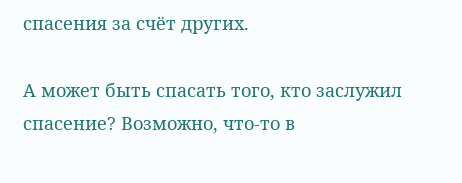спасения за счёт других.

А может быть спасать того, кто заслужил спасение? Возможно, что-то в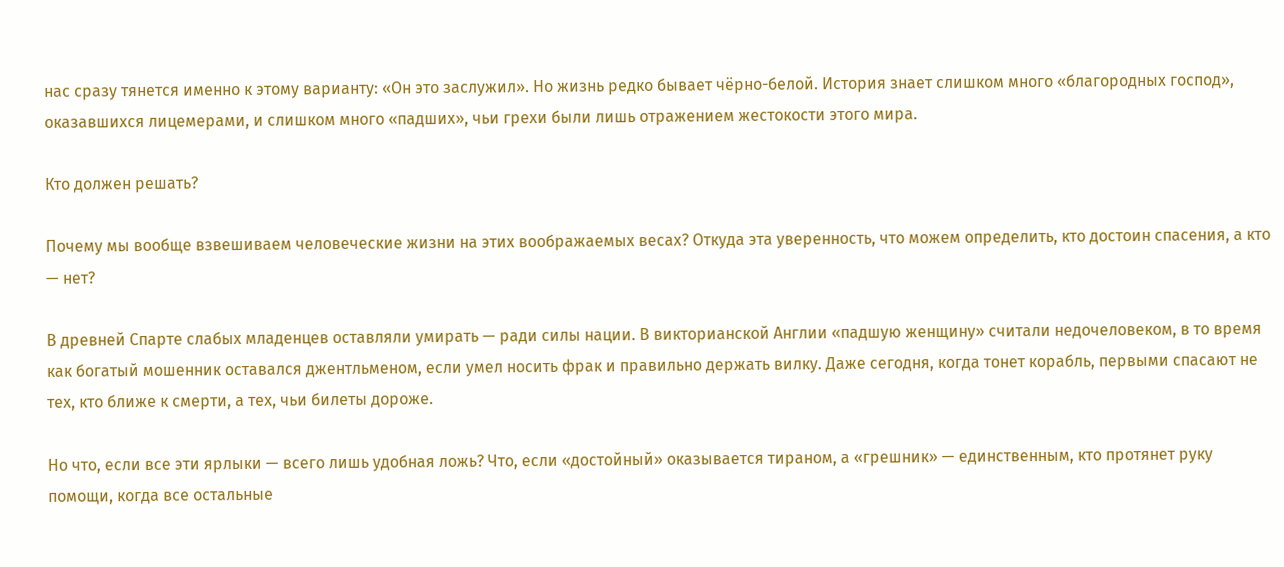нас сразу тянется именно к этому варианту: «Он это заслужил». Но жизнь редко бывает чёрно-белой. История знает слишком много «благородных господ», оказавшихся лицемерами, и слишком много «падших», чьи грехи были лишь отражением жестокости этого мира.

Кто должен решать?

Почему мы вообще взвешиваем человеческие жизни на этих воображаемых весах? Откуда эта уверенность, что можем определить, кто достоин спасения, а кто — нет?

В древней Спарте слабых младенцев оставляли умирать — ради силы нации. В викторианской Англии «падшую женщину» считали недочеловеком, в то время как богатый мошенник оставался джентльменом, если умел носить фрак и правильно держать вилку. Даже сегодня, когда тонет корабль, первыми спасают не тех, кто ближе к смерти, а тех, чьи билеты дороже.

Но что, если все эти ярлыки — всего лишь удобная ложь? Что, если «достойный» оказывается тираном, а «грешник» — единственным, кто протянет руку помощи, когда все остальные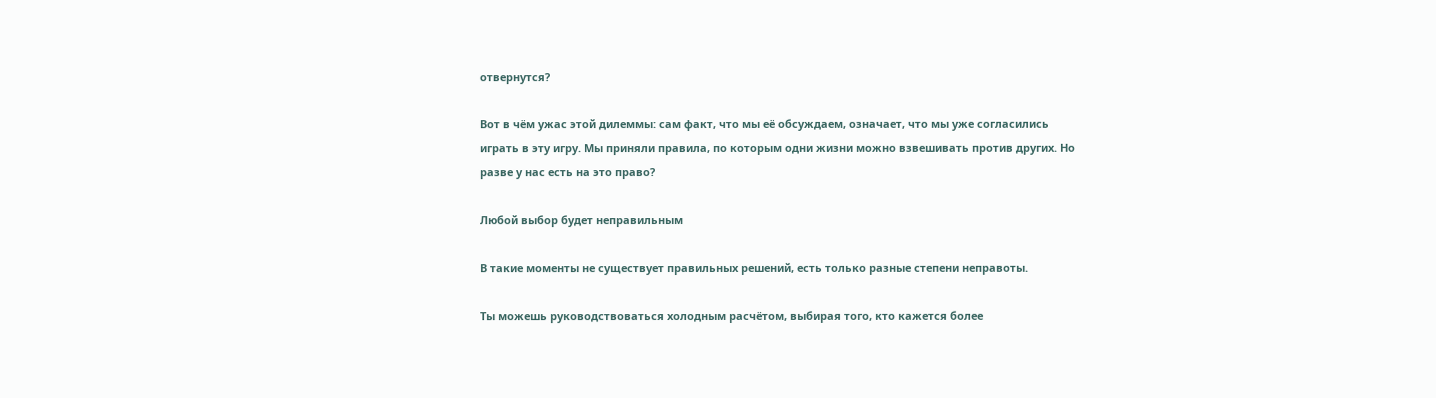отвернутся?

Вот в чём ужас этой дилеммы: сам факт, что мы её обсуждаем, означает, что мы уже согласились играть в эту игру. Мы приняли правила, по которым одни жизни можно взвешивать против других. Но разве у нас есть на это право?

Любой выбор будет неправильным

В такие моменты не существует правильных решений, есть только разные степени неправоты.

Ты можешь руководствоваться холодным расчётом, выбирая того, кто кажется более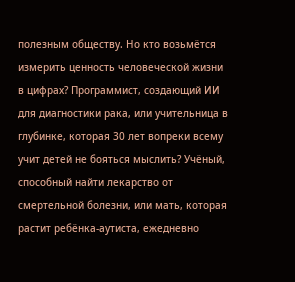полезным обществу. Но кто возьмётся измерить ценность человеческой жизни в цифрах? Программист, создающий ИИ для диагностики рака, или учительница в глубинке, которая 30 лет вопреки всему учит детей не бояться мыслить? Учёный, способный найти лекарство от смертельной болезни, или мать, которая растит ребёнка-аутиста, ежедневно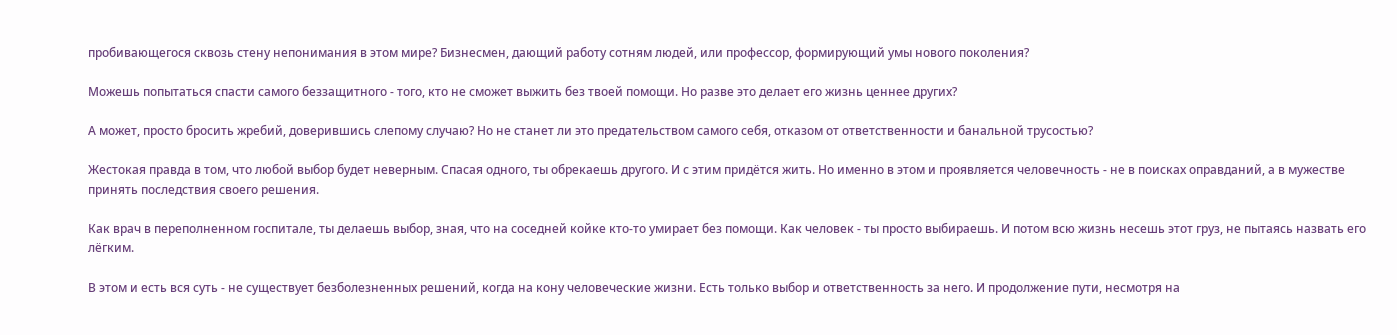пробивающегося сквозь стену непонимания в этом мире? Бизнесмен, дающий работу сотням людей, или профессор, формирующий умы нового поколения?

Можешь попытаться спасти самого беззащитного - того, кто не сможет выжить без твоей помощи. Но разве это делает его жизнь ценнее других?

А может, просто бросить жребий, доверившись слепому случаю? Но не станет ли это предательством самого себя, отказом от ответственности и банальной трусостью?

Жестокая правда в том, что любой выбор будет неверным. Спасая одного, ты обрекаешь другого. И с этим придётся жить. Но именно в этом и проявляется человечность - не в поисках оправданий, а в мужестве принять последствия своего решения.

Как врач в переполненном госпитале, ты делаешь выбор, зная, что на соседней койке кто-то умирает без помощи. Как человек - ты просто выбираешь. И потом всю жизнь несешь этот груз, не пытаясь назвать его лёгким.

В этом и есть вся суть - не существует безболезненных решений, когда на кону человеческие жизни. Есть только выбор и ответственность за него. И продолжение пути, несмотря на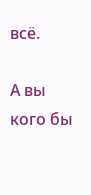всё.

А вы кого бы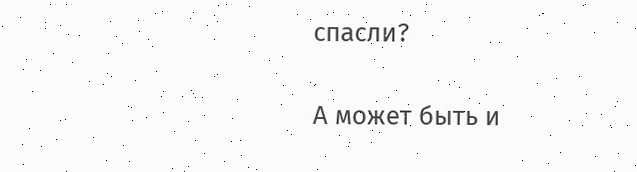спасли?

А может быть и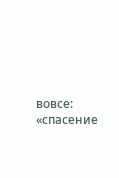вовсе: «спасение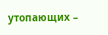утопающих –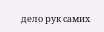дело рук самих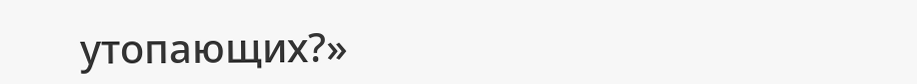утопающих?»